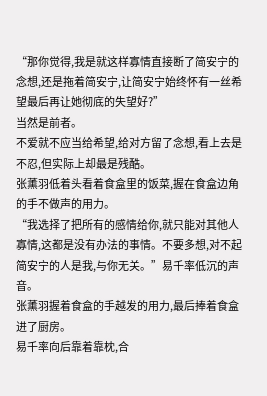“那你觉得,我是就这样寡情直接断了简安宁的念想,还是拖着简安宁,让简安宁始终怀有一丝希望最后再让她彻底的失望好?”
当然是前者。
不爱就不应当给希望,给对方留了念想,看上去是不忍,但实际上却最是残酷。
张薰羽低着头看着食盒里的饭菜,握在食盒边角的手不做声的用力。
“我选择了把所有的感情给你,就只能对其他人寡情,这都是没有办法的事情。不要多想,对不起简安宁的人是我,与你无关。”易千率低沉的声音。
张薰羽握着食盒的手越发的用力,最后捧着食盒进了厨房。
易千率向后靠着靠枕,合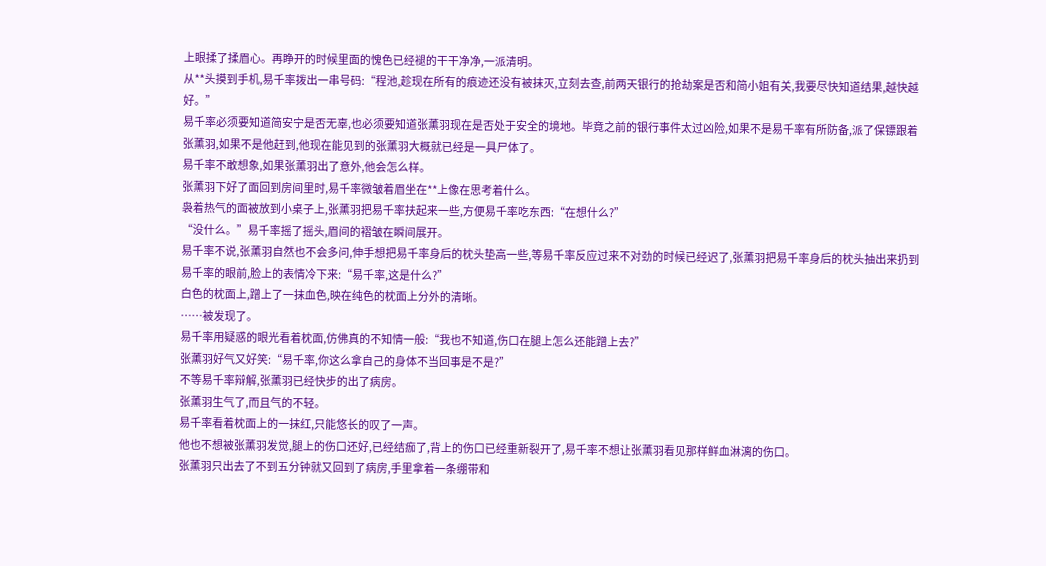上眼揉了揉眉心。再睁开的时候里面的愧色已经褪的干干净净,一派清明。
从**头摸到手机,易千率拨出一串号码:“程池,趁现在所有的痕迹还没有被抹灭,立刻去查,前两天银行的抢劫案是否和简小姐有关,我要尽快知道结果,越快越好。”
易千率必须要知道简安宁是否无辜,也必须要知道张薰羽现在是否处于安全的境地。毕竟之前的银行事件太过凶险,如果不是易千率有所防备,派了保镖跟着张薰羽,如果不是他赶到,他现在能见到的张薰羽大概就已经是一具尸体了。
易千率不敢想象,如果张薰羽出了意外,他会怎么样。
张薰羽下好了面回到房间里时,易千率微皱着眉坐在**上像在思考着什么。
袅着热气的面被放到小桌子上,张薰羽把易千率扶起来一些,方便易千率吃东西:“在想什么?”
“没什么。”易千率摇了摇头,眉间的褶皱在瞬间展开。
易千率不说,张薰羽自然也不会多问,伸手想把易千率身后的枕头垫高一些,等易千率反应过来不对劲的时候已经迟了,张薰羽把易千率身后的枕头抽出来扔到易千率的眼前,脸上的表情冷下来:“易千率,这是什么?”
白色的枕面上,蹭上了一抹血色,映在纯色的枕面上分外的清晰。
……被发现了。
易千率用疑惑的眼光看着枕面,仿佛真的不知情一般:“我也不知道,伤口在腿上怎么还能蹭上去?”
张薰羽好气又好笑:“易千率,你这么拿自己的身体不当回事是不是?”
不等易千率辩解,张薰羽已经快步的出了病房。
张薰羽生气了,而且气的不轻。
易千率看着枕面上的一抹红,只能悠长的叹了一声。
他也不想被张薰羽发觉,腿上的伤口还好,已经结痂了,背上的伤口已经重新裂开了,易千率不想让张薰羽看见那样鲜血淋漓的伤口。
张薰羽只出去了不到五分钟就又回到了病房,手里拿着一条绷带和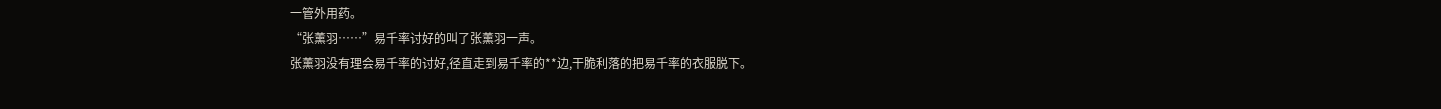一管外用药。
“张薰羽……”易千率讨好的叫了张薰羽一声。
张薰羽没有理会易千率的讨好,径直走到易千率的**边,干脆利落的把易千率的衣服脱下。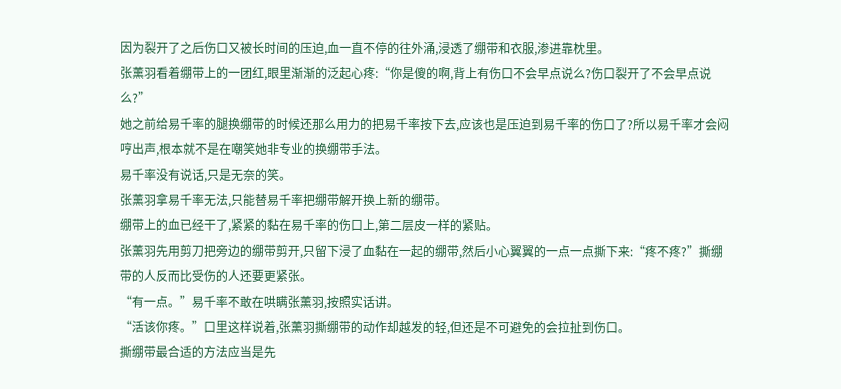因为裂开了之后伤口又被长时间的压迫,血一直不停的往外涌,浸透了绷带和衣服,渗进靠枕里。
张薰羽看着绷带上的一团红,眼里渐渐的泛起心疼:“你是傻的啊,背上有伤口不会早点说么?伤口裂开了不会早点说么?”
她之前给易千率的腿换绷带的时候还那么用力的把易千率按下去,应该也是压迫到易千率的伤口了?所以易千率才会闷哼出声,根本就不是在嘲笑她非专业的换绷带手法。
易千率没有说话,只是无奈的笑。
张薰羽拿易千率无法,只能替易千率把绷带解开换上新的绷带。
绷带上的血已经干了,紧紧的黏在易千率的伤口上,第二层皮一样的紧贴。
张薰羽先用剪刀把旁边的绷带剪开,只留下浸了血黏在一起的绷带,然后小心翼翼的一点一点撕下来:“疼不疼?”撕绷带的人反而比受伤的人还要更紧张。
“有一点。”易千率不敢在哄瞒张薰羽,按照实话讲。
“活该你疼。”口里这样说着,张薰羽撕绷带的动作却越发的轻,但还是不可避免的会拉扯到伤口。
撕绷带最合适的方法应当是先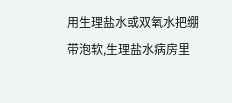用生理盐水或双氧水把绷带泡软,生理盐水病房里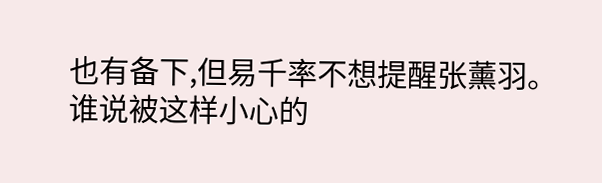也有备下,但易千率不想提醒张薰羽。
谁说被这样小心的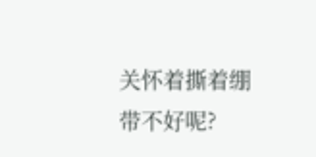关怀着撕着绷带不好呢?